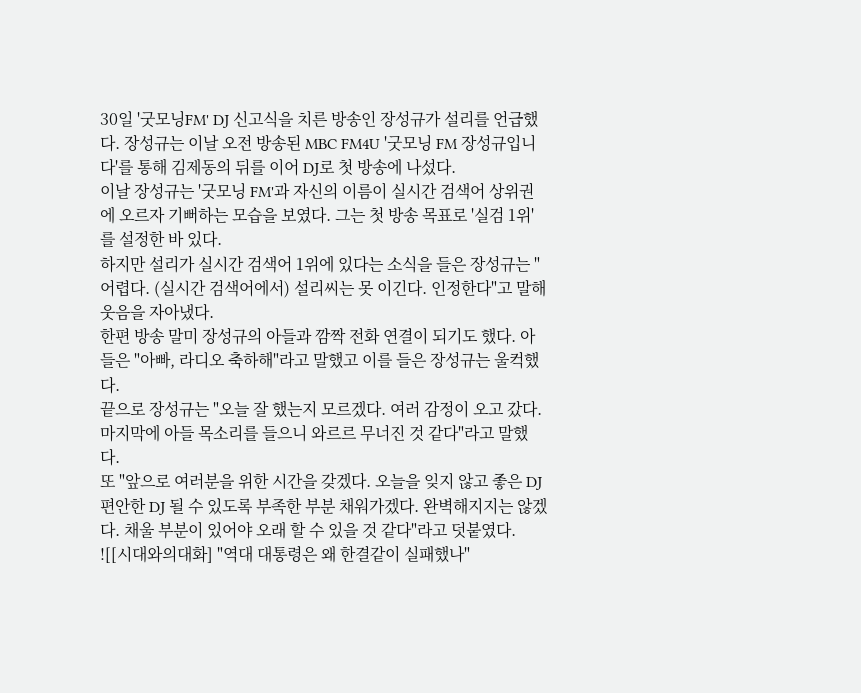30일 '굿모닝FM' DJ 신고식을 치른 방송인 장성규가 설리를 언급했다. 장성규는 이날 오전 방송된 MBC FM4U '굿모닝 FM 장성규입니다'를 통해 김제동의 뒤를 이어 DJ로 첫 방송에 나섰다.
이날 장성규는 '굿모닝 FM'과 자신의 이름이 실시간 검색어 상위권에 오르자 기뻐하는 모습을 보였다. 그는 첫 방송 목표로 '실검 1위'를 설정한 바 있다.
하지만 설리가 실시간 검색어 1위에 있다는 소식을 들은 장성규는 "어렵다. (실시간 검색어에서) 설리씨는 못 이긴다. 인정한다"고 말해 웃음을 자아냈다.
한편 방송 말미 장성규의 아들과 깜짝 전화 연결이 되기도 했다. 아들은 "아빠, 라디오 축하해"라고 말했고 이를 들은 장성규는 울컥했다.
끝으로 장성규는 "오늘 잘 했는지 모르겠다. 여러 감정이 오고 갔다. 마지막에 아들 목소리를 들으니 와르르 무너진 것 같다"라고 말했다.
또 "앞으로 여러분을 위한 시간을 갖겠다. 오늘을 잊지 않고 좋은 DJ 편안한 DJ 될 수 있도록 부족한 부분 채워가겠다. 완벽해지지는 않겠다. 채울 부분이 있어야 오래 할 수 있을 것 같다"라고 덧붙였다.
![[시대와의대화] "역대 대통령은 왜 한결같이 실패했나"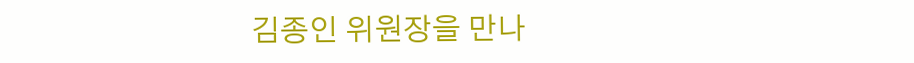김종인 위원장을 만나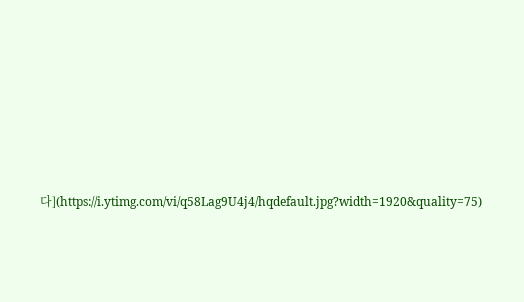다](https://i.ytimg.com/vi/q58Lag9U4j4/hqdefault.jpg?width=1920&quality=75)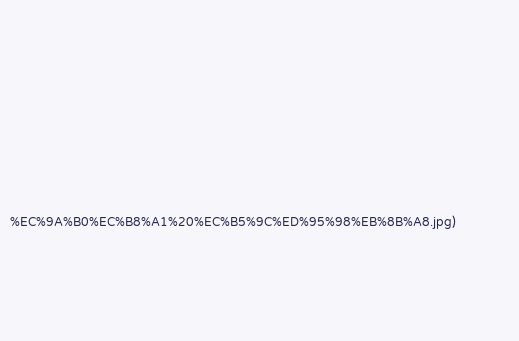%EC%9A%B0%EC%B8%A1%20%EC%B5%9C%ED%95%98%EB%8B%A8.jpg)